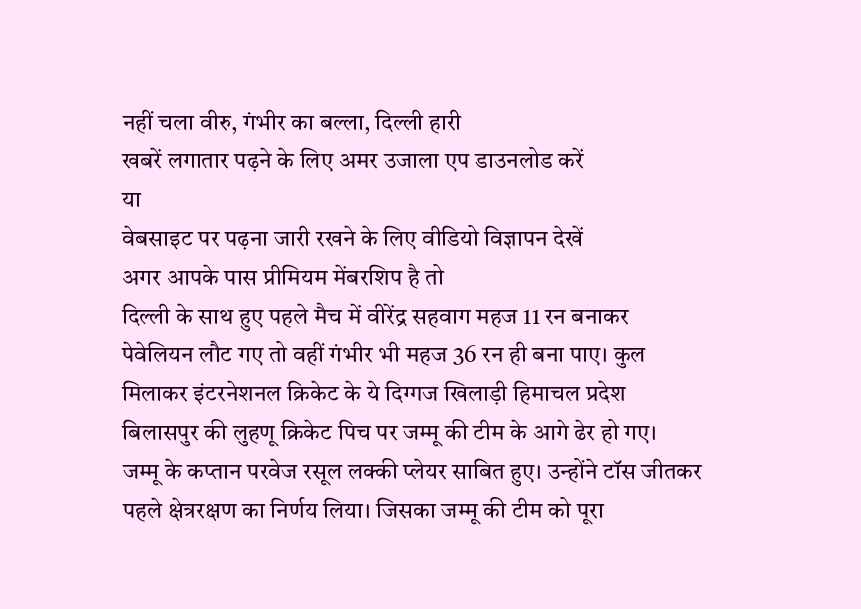नहीं चला वीरु, गंभीर का बल्ला, दिल्ली हारी
खबरें लगातार पढ़ने के लिए अमर उजाला एप डाउनलोड करें
या
वेबसाइट पर पढ़ना जारी रखने के लिए वीडियो विज्ञापन देखें
अगर आपके पास प्रीमियम मेंबरशिप है तो
दिल्ली के साथ हुए पहले मैच में वीरेंद्र सहवाग महज 11 रन बनाकर पेवेलियन लौट गए तो वहीं गंभीर भी महज 36 रन ही बना पाए। कुल मिलाकर इंटरनेशनल क्रिकेट के ये दिग्गज खिलाड़ी हिमाचल प्रदेश बिलासपुर की लुहणू क्रिकेट पिच पर जम्मू की टीम के आगे ढेर हो गए।
जम्मू के कप्तान परवेज रसूल लक्की प्लेयर साबित हुए। उन्होंने टॉस जीतकर पहले क्षेत्ररक्षण का निर्णय लिया। जिसका जम्मू की टीम को पूरा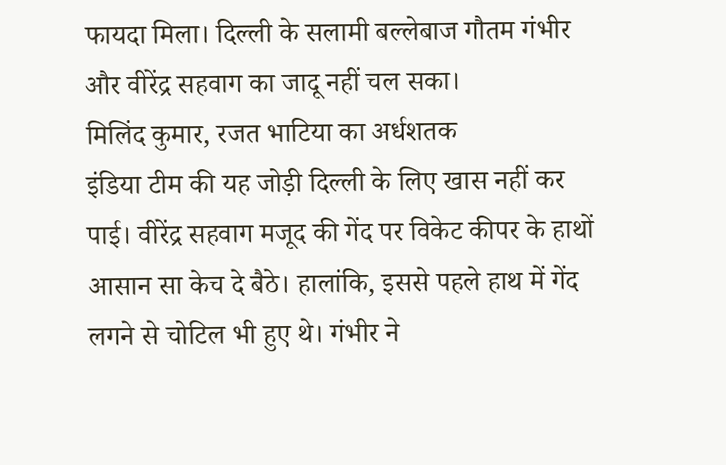फायदा मिला। दिल्ली के सलामी बल्लेबाज गौतम गंभीर और वीरेंद्र सहवाग का जादू नहीं चल सका।
मिलिंद कुमार, रजत भाटिया का अर्धशतक
इंडिया टीम की यह जोड़ी दिल्ली के लिए खास नहीं कर पाई। वीरेंद्र सहवाग मजूद की गेंद पर विकेट कीपर के हाथों आसान सा केच दे बैठे। हालांकि, इससे पहले हाथ में गेंद लगने से चोटिल भी हुए थे। गंभीर ने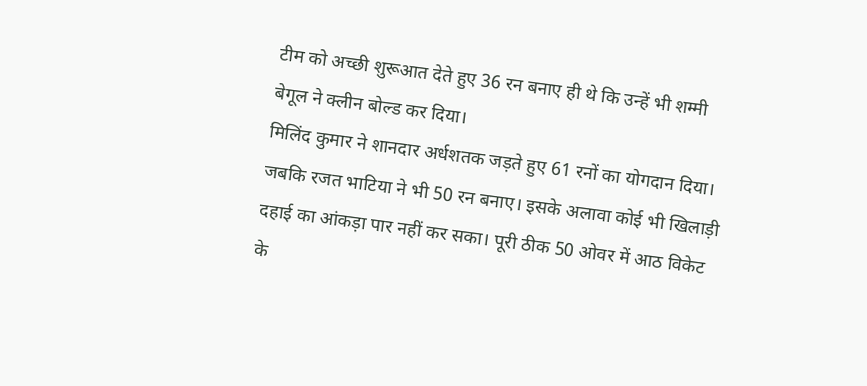टीम को अच्छी शुरूआत देते हुए 36 रन बनाए ही थे कि उन्हें भी शम्मी बेगूल ने क्लीन बोल्ड कर दिया।
मिलिंद कुमार ने शानदार अर्धशतक जड़ते हुए 61 रनों का योगदान दिया। जबकि रजत भाटिया ने भी 50 रन बनाए। इसके अलावा कोई भी खिलाड़ी दहाई का आंकड़ा पार नहीं कर सका। पूरी ठीक 50 ओवर में आठ विकेट के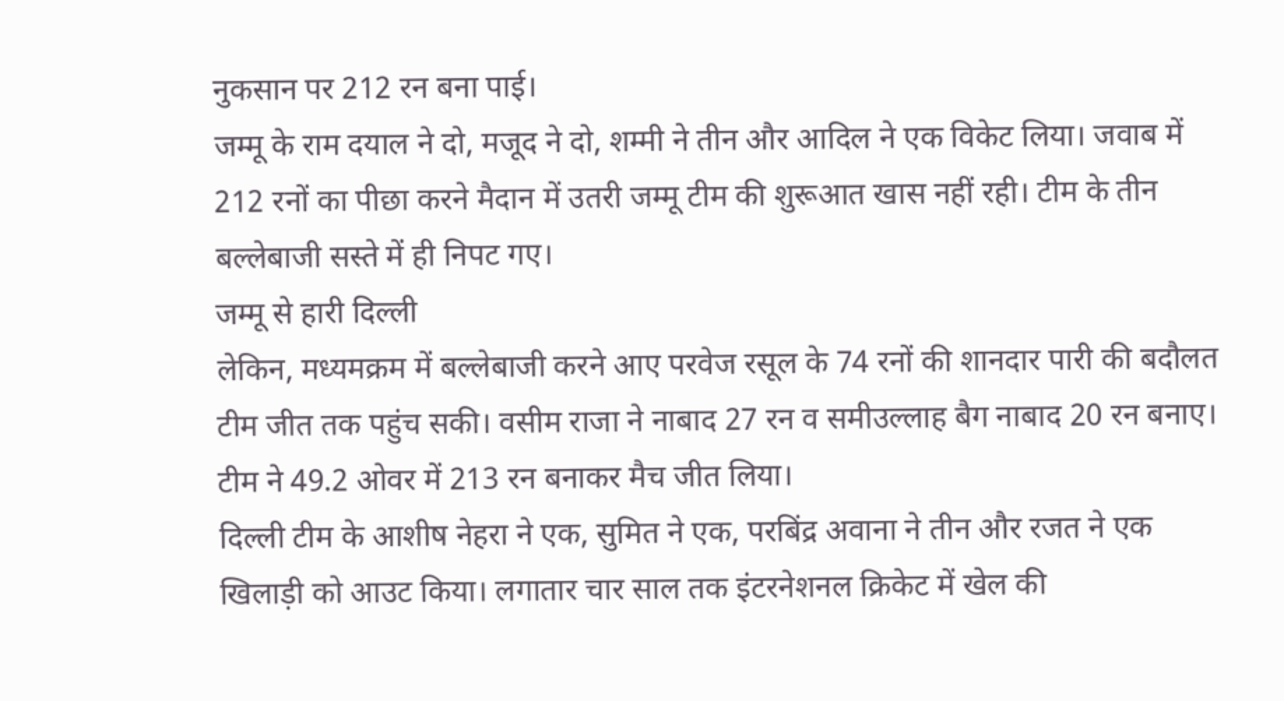नुकसान पर 212 रन बना पाई।
जम्मू के राम दयाल ने दो, मजूद ने दो, शम्मी ने तीन और आदिल ने एक विकेट लिया। जवाब में 212 रनों का पीछा करने मैदान में उतरी जम्मू टीम की शुरूआत खास नहीं रही। टीम के तीन बल्लेबाजी सस्ते में ही निपट गए।
जम्मू से हारी दिल्ली
लेकिन, मध्यमक्रम में बल्लेबाजी करने आए परवेज रसूल के 74 रनों की शानदार पारी की बदौलत टीम जीत तक पहुंच सकी। वसीम राजा ने नाबाद 27 रन व समीउल्लाह बैग नाबाद 20 रन बनाए। टीम ने 49.2 ओवर में 213 रन बनाकर मैच जीत लिया।
दिल्ली टीम के आशीष नेहरा ने एक, सुमित ने एक, परबिंद्र अवाना ने तीन और रजत ने एक खिलाड़ी को आउट किया। लगातार चार साल तक इंटरनेशनल क्रिकेट में खेल की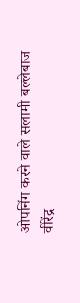ओपनिंग करने वाले सलामी बल्लेबाज वीरेंद्र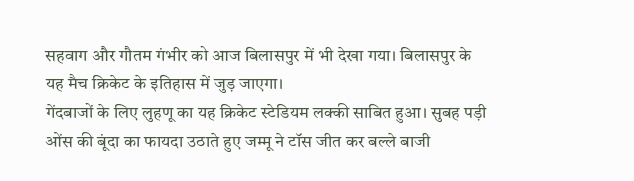सहवाग और गौतम गंभीर को आज बिलासपुर में भी देखा गया। बिलासपुर के यह मैच क्रिकेट के इतिहास में जुड़ जाएगा।
गेंदबाजों के लिए लुहणू का यह क्रिकेट स्टेडियम लक्की साबित हुआ। सुबह पड़ी ओंस की बूंदा का फायदा उठाते हुए जम्मू ने टॉस जीत कर बल्ले बाजी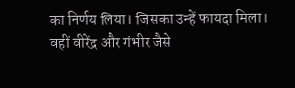का निर्णय लिया। जिसका उन्हें फायदा मिला। वहीं वीरेंद्र और गंभीर जैसे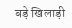बड़े खिलाड़ी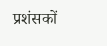प्रशंसकों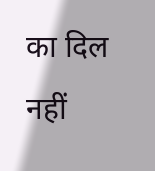का दिल नहीं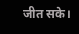जीत सके।